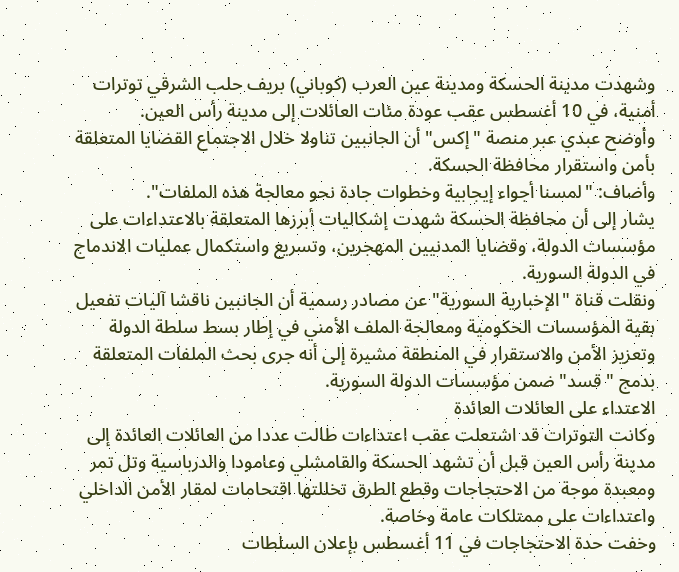وشهدت مدينة الحسكة ومدينة عين العرب (كوباني) بريف حلب الشرقي توترات أمنية، في 10 أغسطس عقب عودة مئات العائلات إلى مدينة رأس العين.
وأوضح عبدي عبر منصة "إكس" أن الجانبين تناولا خلال الاجتماع القضايا المتعلقة بأمن واستقرار محافظة الحسكة.
وأضاف: "لمسنا أجواء إيجابية وخطوات جادة نحو معالجة هذه الملفات".
يشار إلى أن محافظة الحسكة شهدت إشكاليات أبرزها المتعلقة بالاعتداءات على مؤسسات الدولة، وقضايا المدنيين المهجرين، وتسريع واستكمال عمليات الاندماج في الدولة السورية.
ونقلت قناة "الإخبارية السورية" عن مصادر رسمية أن الجانبين ناقشا آليات تفعيل بقية المؤسسات الحكومية ومعالجة الملف الأمني في إطار بسط سلطة الدولة وتعزيز الأمن والاستقرار في المنطقة مشيرة إلى أنه جرى بحث الملفات المتعلقة بدمج "قسد" ضمن مؤسسات الدولة السورية.
الاعتداء على العائلات العائدة
وكانت التوترات قد اشتعلت عقب اعتداءات طالت عددا من العائلات العائدة إلى مدينة رأس العين قبل أن تشهد الحسكة والقامشلي وعامودا والدرباسية وتل تمر ومعبدة موجة من الاحتجاجات وقطع الطرق تخللتها اقتحامات لمقار الأمن الداخلي واعتداءات على ممتلكات عامة وخاصة.
وخفت حدة الاحتجاجات في 11 أغسطس بإعلان السلطات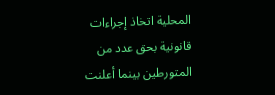المحلية اتخاذ إجراءات قانونية بحق عدد من المتورطين بينما أعلنت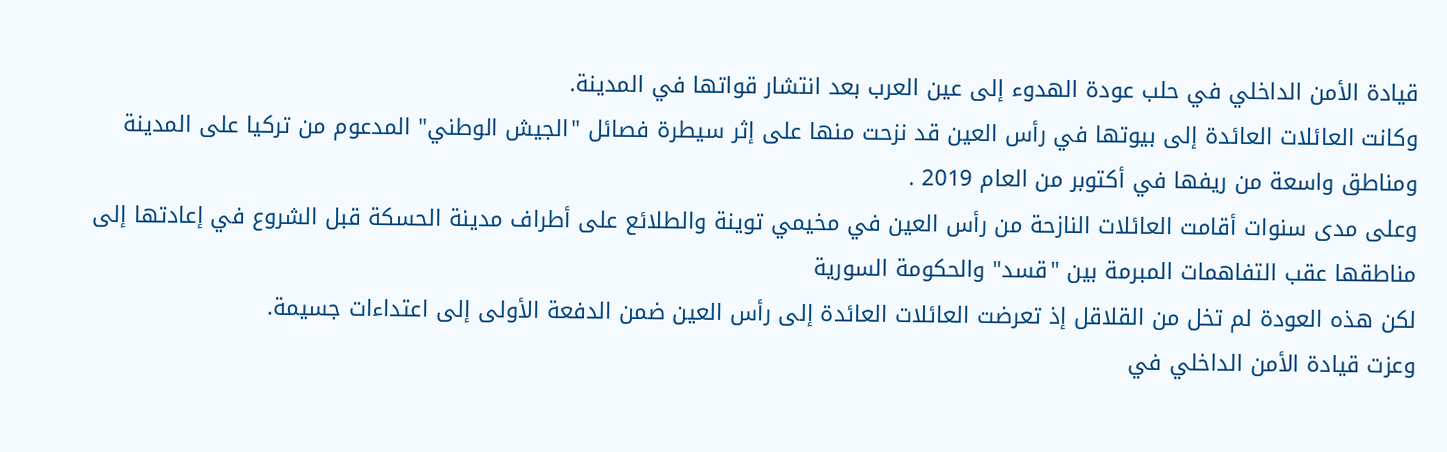قيادة الأمن الداخلي في حلب عودة الهدوء إلى عين العرب بعد انتشار قواتها في المدينة.
وكانت العائلات العائدة إلى بيوتها في رأس العين قد نزحت منها على إثر سيطرة فصائل "الجيش الوطني" المدعوم من تركيا على المدينة ومناطق واسعة من ريفها في أكتوبر من العام 2019 .
وعلى مدى سنوات أقامت العائلات النازحة من رأس العين في مخيمي توينة والطلائع على أطراف مدينة الحسكة قبل الشروع في إعادتها إلى مناطقها عقب التفاهمات المبرمة بين "قسد" والحكومة السورية
لكن هذه العودة لم تخل من القلاقل إذ تعرضت العائلات العائدة إلى رأس العين ضمن الدفعة الأولى إلى اعتداءات جسيمة.
وعزت قيادة الأمن الداخلي في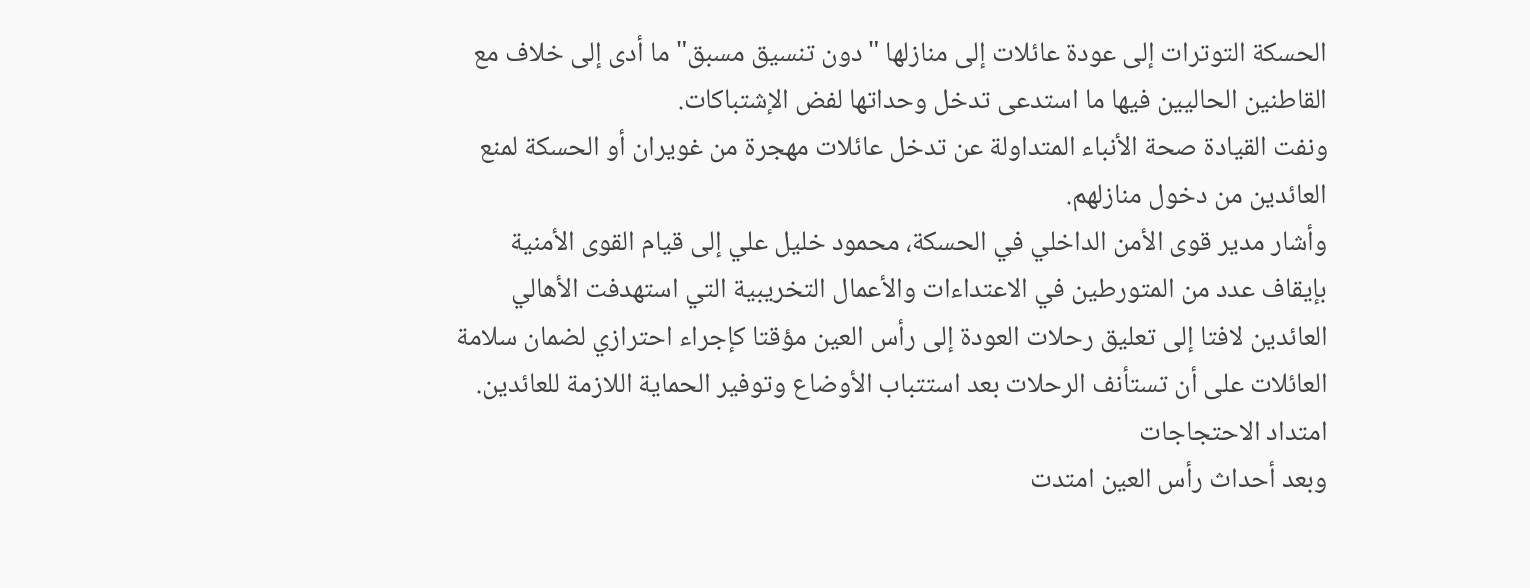الحسكة التوترات إلى عودة عائلات إلى منازلها "دون تنسيق مسبق" ما أدى إلى خلاف مع القاطنين الحاليين فيها ما استدعى تدخل وحداتها لفض الإشتباكات.
ونفت القيادة صحة الأنباء المتداولة عن تدخل عائلات مهجرة من غويران أو الحسكة لمنع العائدين من دخول منازلهم.
وأشار مدير قوى الأمن الداخلي في الحسكة، محمود خليل علي إلى قيام القوى الأمنية بإيقاف عدد من المتورطين في الاعتداءات والأعمال التخريبية التي استهدفت الأهالي العائدين لافتا إلى تعليق رحلات العودة إلى رأس العين مؤقتا كإجراء احترازي لضمان سلامة العائلات على أن تستأنف الرحلات بعد استتباب الأوضاع وتوفير الحماية اللازمة للعائدين.
امتداد الاحتجاجات
وبعد أحداث رأس العين امتدت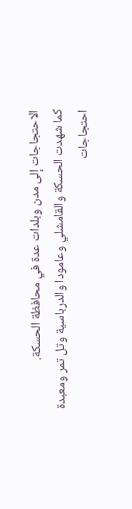الاحتجاجات إلى مدن وبلدات عدة في محافظة الحسكة.
كما شهدت الحسكة والقامشلي وعامودا والدرباسية وتل تمر ومعبدة احتجاجات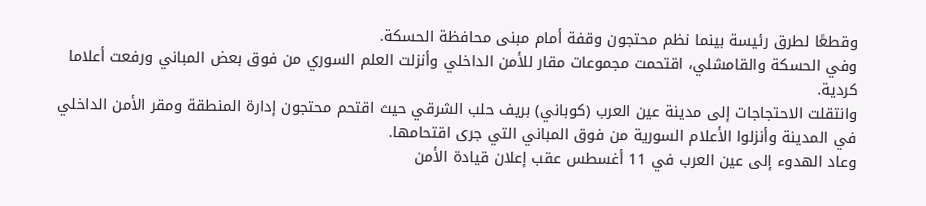وقطعًا لطرق رئيسة بينما نظم محتجون وقفة أمام مبنى محافظة الحسكة.
وفي الحسكة والقامشلي، اقتحمت مجموعات مقار للأمن الداخلي وأنزلت العلم السوري من فوق بعض المباني ورفعت أعلاما كردية.
وانتقلت الاحتجاجات إلى مدينة عين العرب (كوباني) بريف حلب الشرقي حيث اقتحم محتجون إدارة المنطقة ومقر الأمن الداخلي في المدينة وأنزلوا الأعلام السورية من فوق المباني التي جرى اقتحامها.
وعاد الهدوء إلى عين العرب في 11 أغسطس عقب إعلان قيادة الأمن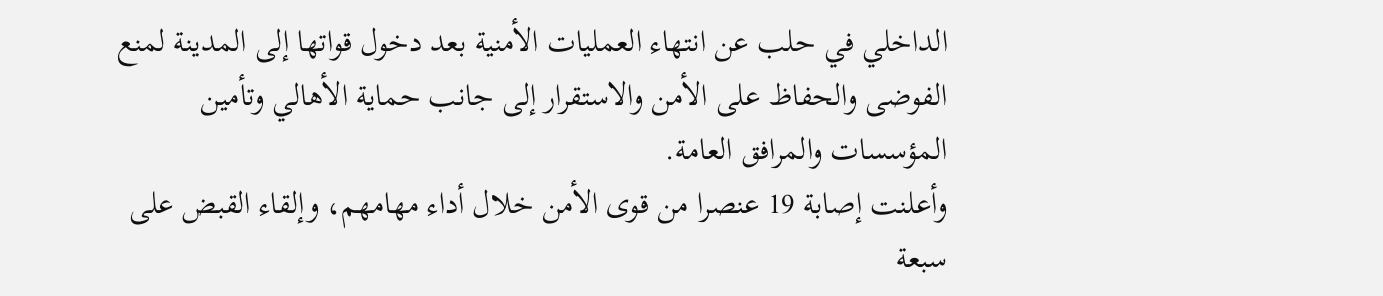الداخلي في حلب عن انتهاء العمليات الأمنية بعد دخول قواتها إلى المدينة لمنع الفوضى والحفاظ على الأمن والاستقرار إلى جانب حماية الأهالي وتأمين المؤسسات والمرافق العامة.
وأعلنت إصابة 19 عنصرا من قوى الأمن خلال أداء مهامهم، وإلقاء القبض على سبعة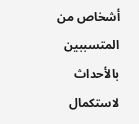أشخاص من المتسببين بالأحداث لاستكمال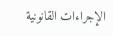الإجراءات القانونية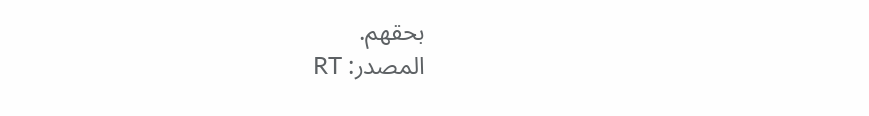بحقهم.
المصدر: RT